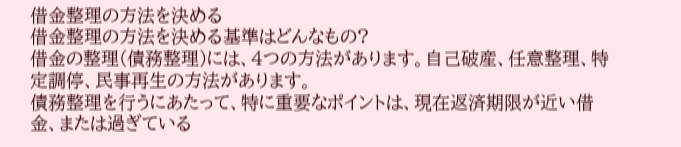借金整理の方法を決める
借金整理の方法を決める基準はどんなもの?
借金の整理(債務整理)には、4つの方法があります。自己破産、任意整理、特定調停、民事再生の方法があります。
債務整理を行うにあたって、特に重要なポイントは、現在返済期限が近い借金、または過ぎている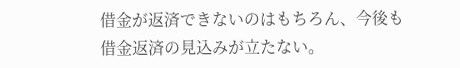借金が返済できないのはもちろん、今後も借金返済の見込みが立たない。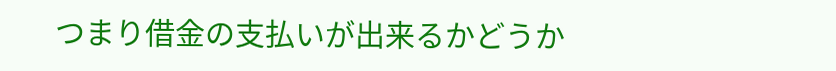つまり借金の支払いが出来るかどうか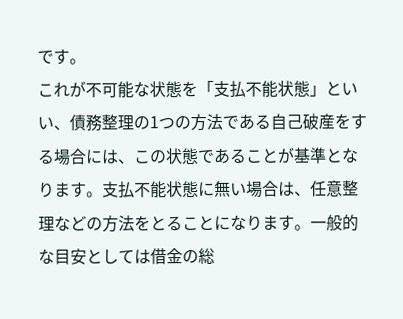です。
これが不可能な状態を「支払不能状態」といい、債務整理の1つの方法である自己破産をする場合には、この状態であることが基準となります。支払不能状態に無い場合は、任意整理などの方法をとることになります。一般的な目安としては借金の総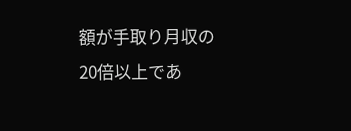額が手取り月収の20倍以上であ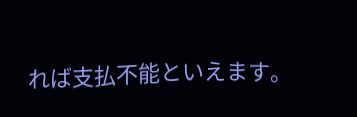れば支払不能といえます。